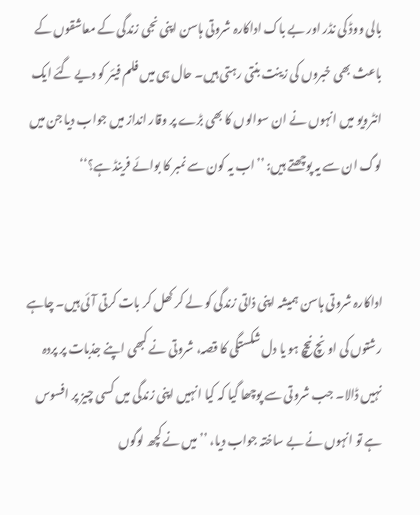بالی ووڈ کی نڈر اور بے باک اداکارہ شروتی ہاسن اپنی نجی زندگی کے معاشقوں کے باعث بھی خبروں کی زینت بنتی رہتی ہیں۔ حال ہی میں فلم فیئر کو دیے گئے ایک انٹرویو میں انہوں نے ان سوالوں کا بھی بڑے پر وقار انداز میں جواب دیا جن میں لوگ ان سے یہ پوچھتے ہیں: ’’اب یہ کون سے نمبر کا بوائے فرینڈ ہے؟‘‘


اداکارہ شروتی ہاسن ہمیشہ اپنی ذاتی زندگی کو لے کر کھل کر بات کرتی آئی ہیں۔ چاہے رشتوں کی اونچ نیچ ہو یا دل شکستگی کا قصہ، شروتی نے کبھی اپنے جذبات پر پردہ نہیں ڈالا۔ جب شروتی سے پوچھا گیا کہ کیا انہیں اپنی زندگی میں کسی چیز پر افسوس ہے تو انہوں نے بے ساختہ جواب دیا، ’’میں نے کچھ لوگوں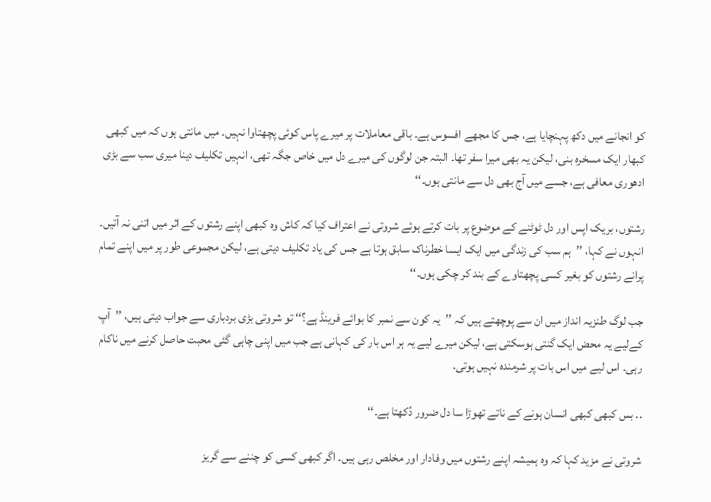کو انجانے میں دکھ پہنچایا ہے، جس کا مجھے افسوس ہے۔ باقی معاملات پر میرے پاس کوئی پچھتاوا نہیں۔ میں مانتی ہوں کہ میں کبھی کبھار ایک مسخرہ بنی، لیکن یہ بھی میرا سفر تھا۔ البتہ جن لوگوں کی میرے دل میں خاص جگہ تھی، انہیں تکلیف دینا میری سب سے بڑی ادھوری معافی ہے، جسے میں آج بھی دل سے مانتی ہوں۔‘‘

رشتوں، بریک اپس اور دل ٹوٹنے کے موضوع پر بات کرتے ہوئے شروتی نے اعتراف کیا کہ کاش وہ کبھی اپنے رشتوں کے اثر میں اتنی نہ آتیں۔ انہوں نے کہا، ’’ہم سب کی زندگی میں ایک ایسا خطرناک سابق ہوتا ہے جس کی یاد تکلیف دیتی ہے، لیکن مجموعی طور پر میں اپنے تمام پرانے رشتوں کو بغیر کسی پچھتاوے کے بند کر چکی ہوں۔‘‘

جب لوگ طنزیہ انداز میں ان سے پوچھتے ہیں کہ ’’یہ کون سے نمبر کا بوائے فرینڈ ہے؟‘‘ تو شروتی بڑی بردباری سے جواب دیتی ہیں، ’’آپ کےلیے یہ محض ایک گنتی ہوسکتی ہے، لیکن میرے لیے یہ ہر اس بار کی کہانی ہے جب میں اپنی چاہی گئی محبت حاصل کرنے میں ناکام رہی۔ اس لیے میں اس بات پر شرمندہ نہیں ہوتی.

.. بس کبھی کبھی انسان ہونے کے ناتے تھوڑا سا دل ضرور دُکھتا ہے۔‘‘

شروتی نے مزید کہا کہ وہ ہمیشہ اپنے رشتوں میں وفادار اور مخلص رہی ہیں۔ اگر کبھی کسی کو چننے سے گریز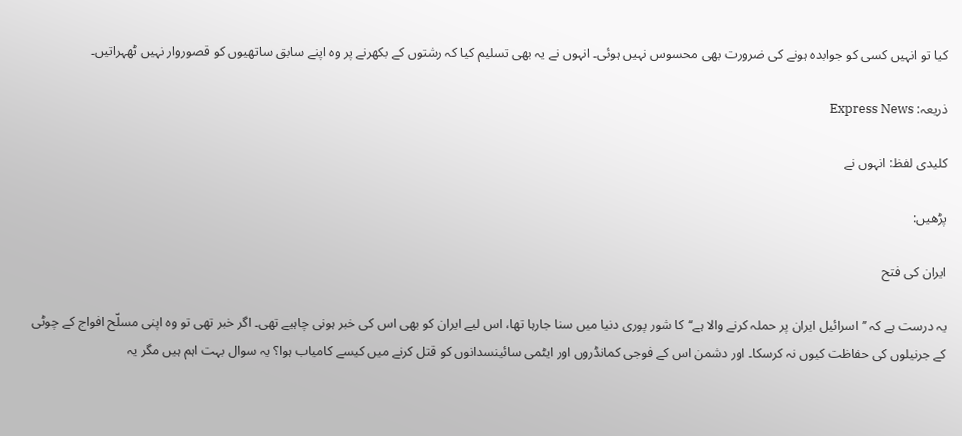کیا تو انہیں کسی کو جوابدہ ہونے کی ضرورت بھی محسوس نہیں ہوئی۔ انہوں نے یہ بھی تسلیم کیا کہ رشتوں کے بکھرنے پر وہ اپنے سابق ساتھیوں کو قصوروار نہیں ٹھہراتیں۔

ذریعہ: Express News

کلیدی لفظ: انہوں نے

پڑھیں:

ایران کی فتح

یہ درست ہے کہ ’’اسرائیل ایران پر حملہ کرنے والا ہے‘‘کا شور پوری دنیا میں سنا جارہا تھا، اس لیے ایران کو بھی اس کی خبر ہونی چاہیے تھی۔ اگر خبر تھی تو وہ اپنی مسلّح افواج کے چوٹی کے جرنیلوں کی حفاظت کیوں نہ کرسکا۔ اور دشمن اس کے فوجی کمانڈروں اور ایٹمی سائینسدانوں کو قتل کرنے میں کیسے کامیاب ہوا؟ یہ سوال بہت اہم ہیں مگر یہ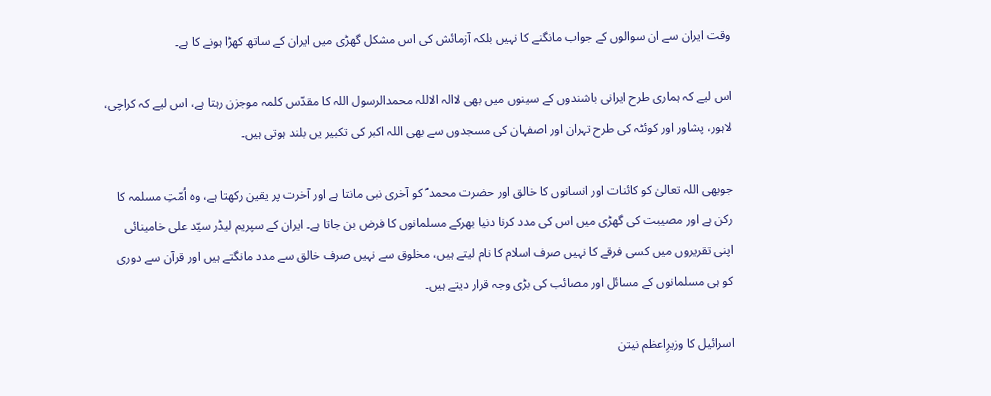وقت ایران سے ان سوالوں کے جواب مانگنے کا نہیں بلکہ آزمائش کی اس مشکل گھڑی میں ایران کے ساتھ کھڑا ہونے کا ہے۔

اس لیے کہ ہماری طرح ایرانی باشندوں کے سینوں میں بھی لاالہ الاللہ محمدالرسول اللہ کا مقدّس کلمہ موجزن رہتا ہے، اس لیے کہ کراچی، لاہور، پشاور اور کوئٹہ کی طرح تہران اور اصفہان کی مسجدوں سے بھی اللہ اکبر کی تکبیر یں بلند ہوتی ہیں۔

جوبھی اللہ تعالیٰ کو کائنات اور انسانوں کا خالق اور حضرت محمد ؐ کو آخری نبی مانتا ہے اور آخرت پر یقین رکھتا ہے، وہ اُمّتِ مسلمہ کا رکن ہے اور مصیبت کی گھڑی میں اس کی مدد کرنا دنیا بھرکے مسلمانوں کا فرض بن جاتا ہے۔ ایران کے سپریم لیڈر سیّد علی خامینائی اپنی تقریروں میں کسی فرقے کا نہیں صرف اسلام کا نام لیتے ہیں، مخلوق سے نہیں صرف خالق سے مدد مانگتے ہیں اور قرآن سے دوری کو ہی مسلمانوں کے مسائل اور مصائب کی بڑی وجہ قرار دیتے ہیں۔

اسرائیل کا وزیرِاعظم نیتن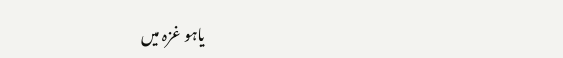یاہو غزہ میں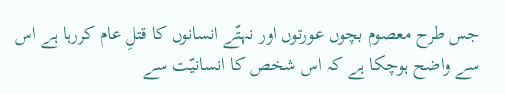جس طرح معصوم بچوں عورتوں اور نہتّے انسانوں کا قتلِ عام کررہا ہے اس سے واضح ہوچکا ہے کہ اس شخص کا انسانیّت سے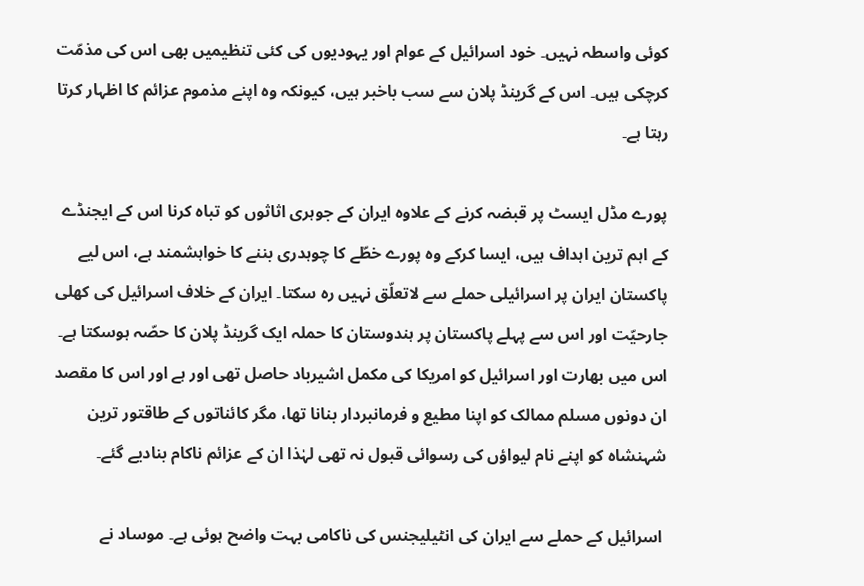کوئی واسطہ نہیں۔ خود اسرائیل کے عوام اور یہودیوں کی کئی تنظیمیں بھی اس کی مذمّت کرچکی ہیں۔ اس کے گرینڈ پلان سے سب باخبر ہیں، کیونکہ وہ اپنے مذموم عزائم کا اظہار کرتا رہتا ہے۔

پورے مڈل ایسٹ پر قبضہ کرنے کے علاوہ ایران کے جوہری اثاثوں کو تباہ کرنا اس کے ایجنڈے کے اہم ترین اہداف ہیں، ایسا کرکے وہ پورے خطّے کا چوہدری بننے کا خواہشمند ہے، اس لیے پاکستان ایران پر اسرائیلی حملے سے لاتعلّق نہیں رہ سکتا۔ ایران کے خلاف اسرائیل کی کھلی جارحیّت اور اس سے پہلے پاکستان پر ہندوستان کا حملہ ایک گرینڈ پلان کا حصّہ ہوسکتا ہے۔ اس میں بھارت اور اسرائیل کو امریکا کی مکمل اشیرباد حاصل تھی اور ہے اور اس کا مقصد ان دونوں مسلم ممالک کو اپنا مطیع و فرمانبردار بنانا تھا، مگر کائناتوں کے طاقتور ترین شہنشاہ کو اپنے نام لیواؤں کی رسوائی قبول نہ تھی لہٰذا ان کے عزائم ناکام بنادیے گئے۔

 اسرائیل کے حملے سے ایران کی انٹیلیجنس کی ناکامی بہت واضح ہوئی ہے۔ موساد نے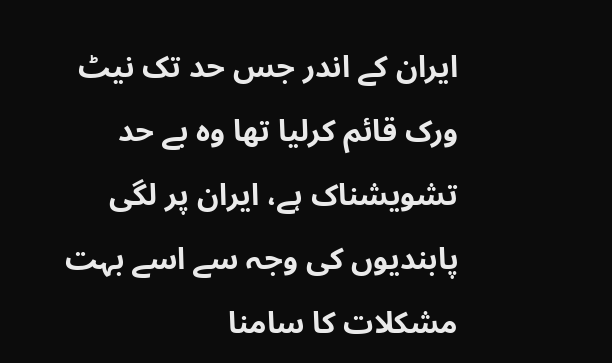ایران کے اندر جس حد تک نیٹ ورک قائم کرلیا تھا وہ بے حد تشویشناک ہے، ایران پر لگی پابندیوں کی وجہ سے اسے بہت مشکلات کا سامنا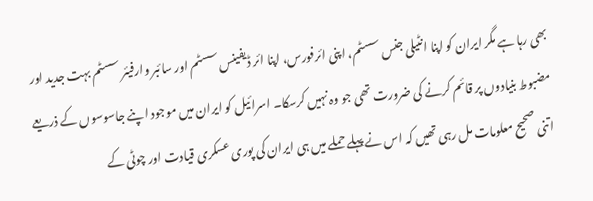بھی رہا ہے مگر ایران کو اپنا انٹیلی جنس سسٹم، اپنی ائرفورس، اپنا ائر ڈیفینس سسٹم اور سائبر وارفیئر سسٹم بہت جدید اور مضبوط بنیادوں پر قائم کرنے کی ضرورت تھی جو وہ نہیں کرسکا۔ اسرائیل کو ایران میں موجود اپنے جاسوسوں کے ذریعے اتنی صحیح معلومات مل رہی تھیں کہ اس نے پہلے حملے میں ہی ایران کی پوری عسکری قیادت اور چوٹی کے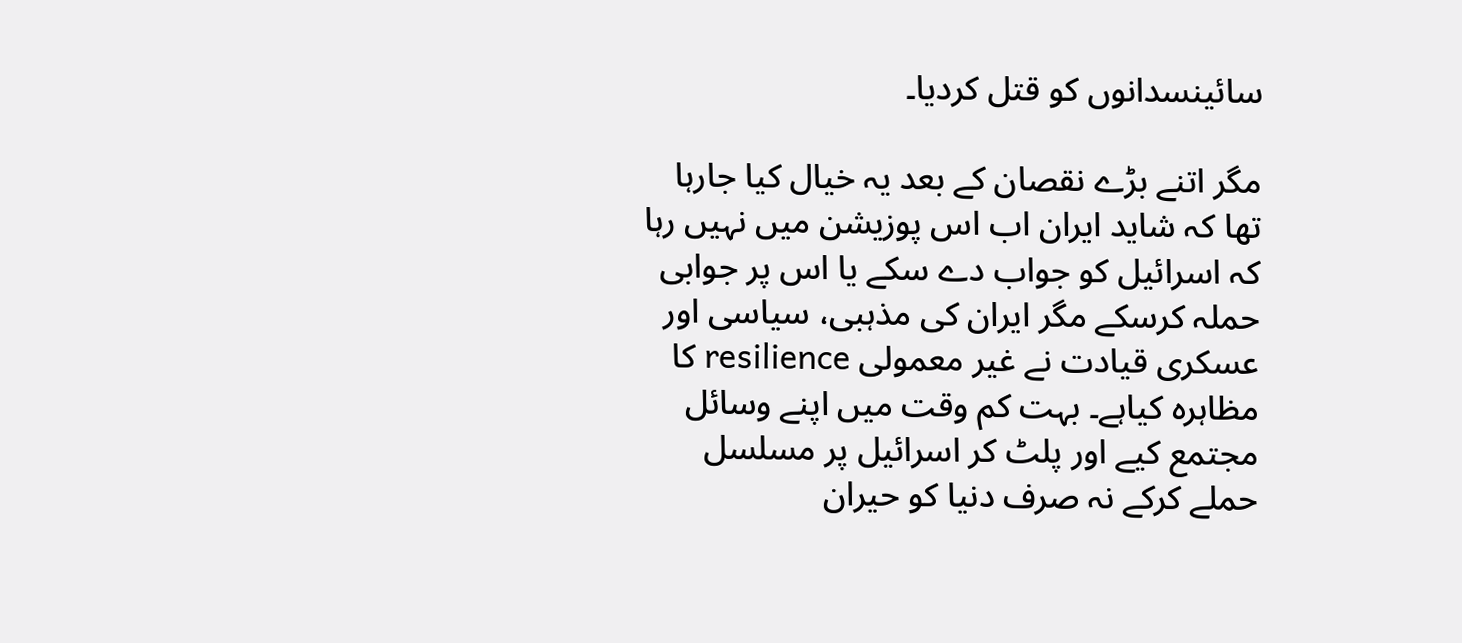سائینسدانوں کو قتل کردیا۔

مگر اتنے بڑے نقصان کے بعد یہ خیال کیا جارہا تھا کہ شاید ایران اب اس پوزیشن میں نہیں رہا کہ اسرائیل کو جواب دے سکے یا اس پر جوابی حملہ کرسکے مگر ایران کی مذہبی، سیاسی اور عسکری قیادت نے غیر معمولی resilience کا مظاہرہ کیاہے۔ بہت کم وقت میں اپنے وسائل مجتمع کیے اور پلٹ کر اسرائیل پر مسلسل حملے کرکے نہ صرف دنیا کو حیران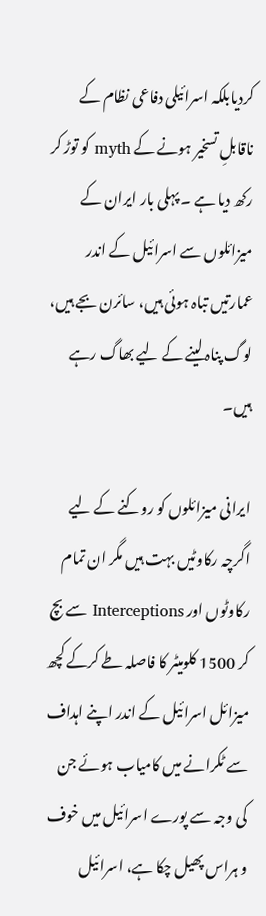کردیابلکہ اسرائیلی دفاعی نظام کے ناقابلِ تسخیر ہونے کے myth کو توڑ کر رکھ دیا ہے ۔ پہلی بار ایران کے میزائلوں سے اسرائیل کے اندر عمارتیں تباہ ہوئی ہیں، سائرن بجے ہیں، لوگ پناہ لینے کے لیے بھاگ رہے ہیں۔

ایرانی میزائلوں کو روکنے کے لیے اگرچہ رکاوٹیں بہت ہیں مگر ان تمام رکاوٹوں اور Interceptions سے بچ کر 1500 کلومیٹر کا فاصلہ طے کرکے کچھ میزائل اسرائیل کے اندر اپنے اہداف سے ٹکرانے میں کامیاب ہوئے جن کی وجہ سے پورے اسرائیل میں خوف و ہراس پھیل چکا ہے، اسرائیل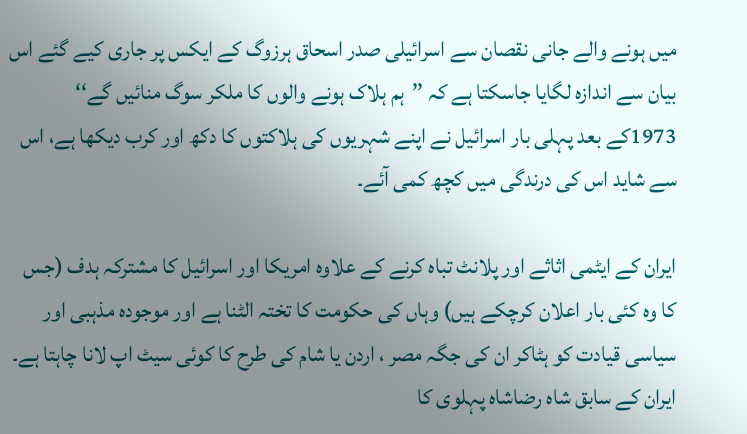میں ہونے والے جانی نقصان سے اسرائیلی صدر اسحاق ہرزوگ کے ایکس پر جاری کیے گئے اس بیان سے اندازہ لگایا جاسکتا ہے کہ ’’ہم ہلاک ہونے والوں کا ملکر سوگ منائیں گے‘‘ 1973کے بعد پہلی بار اسرائیل نے اپنے شہریوں کی ہلاکتوں کا دکھ اور کرب دیکھا ہے، اس سے شاید اس کی درندگی میں کچھ کمی آئے۔

ایران کے ایٹمی اثاثے اور پلانٹ تباہ کرنے کے علاوہ امریکا اور اسرائیل کا مشترکہ ہدف (جس کا وہ کئی بار اعلان کرچکے ہیں) وہاں کی حکومت کا تختہ الٹنا ہے اور موجودہ مذہبی اور سیاسی قیادت کو ہٹاکر ان کی جگہ مصر ، اردن یا شام کی طرح کا کوئی سیٹ اپ لانا چاہتا ہے۔ ایران کے سابق شاہ رضاشاہ پہلوی کا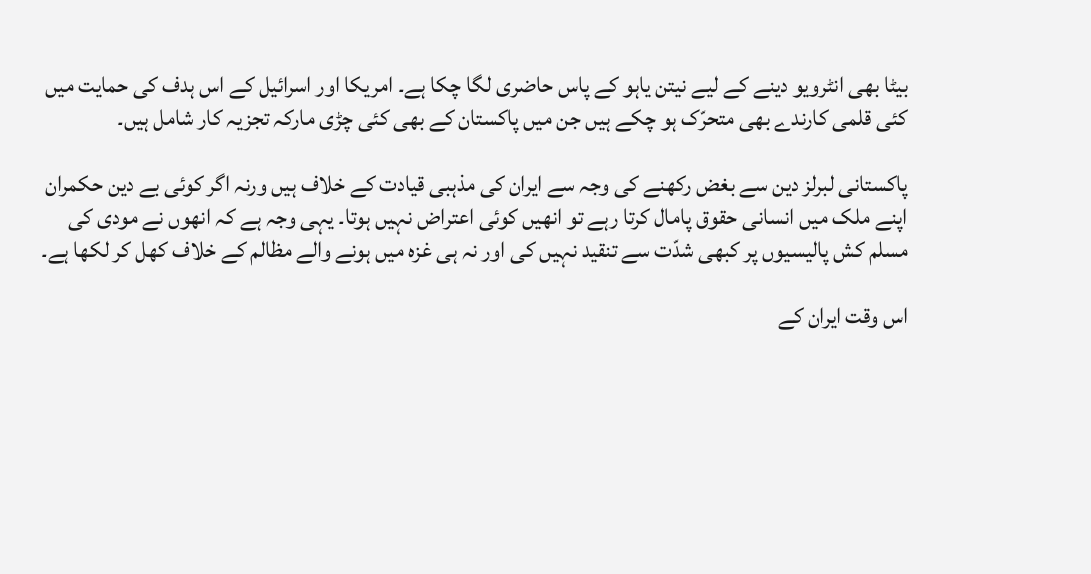بیٹا بھی انٹرویو دینے کے لیے نیتن یاہو کے پاس حاضری لگا چکا ہے۔ امریکا اور اسرائیل کے اس ہدف کی حمایت میں کئی قلمی کارندے بھی متحرّک ہو چکے ہیں جن میں پاکستان کے بھی کئی چڑی مارکہ تجزیہ کار شامل ہیں۔

پاکستانی لبرلز دین سے بغض رکھنے کی وجہ سے ایران کی مذہبی قیادت کے خلاف ہیں ورنہ اگر کوئی بے دین حکمران اپنے ملک میں انسانی حقوق پامال کرتا رہے تو انھیں کوئی اعتراض نہیں ہوتا۔ یہی وجہ ہے کہ انھوں نے مودی کی مسلم کش پالیسیوں پر کبھی شدّت سے تنقید نہیں کی اور نہ ہی غزہ میں ہونے والے مظالم کے خلاف کھل کر لکھا ہے۔

اس وقت ایران کے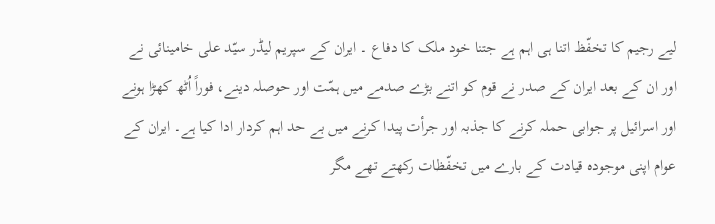لیے رجیم کا تخفّظ اتنا ہی اہم ہے جتنا خود ملک کا دفاع ۔ ایران کے سپریم لیڈر سیّد علی خامینائی نے اور ان کے بعد ایران کے صدر نے قوم کو اتنے بڑے صدمے میں ہمّت اور حوصلہ دینے، فوراً اُٹھ کھڑا ہونے اور اسرائیل پر جوابی حملہ کرنے کا جذبہ اور جرأت پیدا کرنے میں بے حد اہم کردار ادا کیا ہے۔ ایران کے عوام اپنی موجودہ قیادت کے بارے میں تخفّظات رکھتے تھے مگر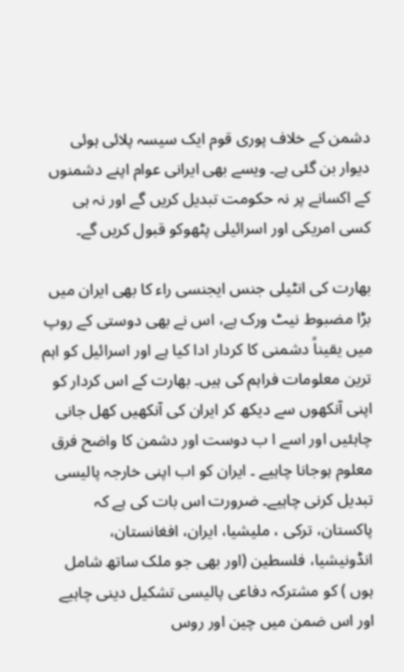دشمن کے خلاف پوری قوم ایک سیسہ پلائی ہوئی دیوار بن گئی ہے۔ ویسے بھی ایرانی عوام اپنے دشمنوں کے اکسانے پر نہ حکومت تبدیل کریں گے اور نہ ہی کسی امریکی اور اسرائیلی پٹھوکو قبول کریں گے۔

بھارت کی انٹیلی جنس ایجنسی راء کا بھی ایران میں بڑا مضبوط نیٹ ورک ہے، اس نے بھی دوستی کے روپ میں یقیناً دشمنی کا کردار ادا کیا ہے اور اسرائیل کو اہم ترین معلومات فراہم کی ہیں۔ بھارت کے اس کردار کو اپنی آنکھوں سے دیکھ کر ایران کی آنکھیں کھل جانی چاہئیں اور اسے ا ب دوست اور دشمن کا واضح فرق معلوم ہوجانا چاہیے ۔ ایران کو اب اپنی خارجہ پالیسی تبدیل کرنی چاہیے۔ ضرورت اس بات کی ہے کہ پاکستان، ترکی ، ملیشیا، ایران، افغانستان، انڈونیشیا، فلسطین (اور بھی جو ملک ساتھ شامل ہوں ) کو مشترکہ دفاعی پالیسی تشکیل دینی چاہیے اور اس ضمن میں چین اور روس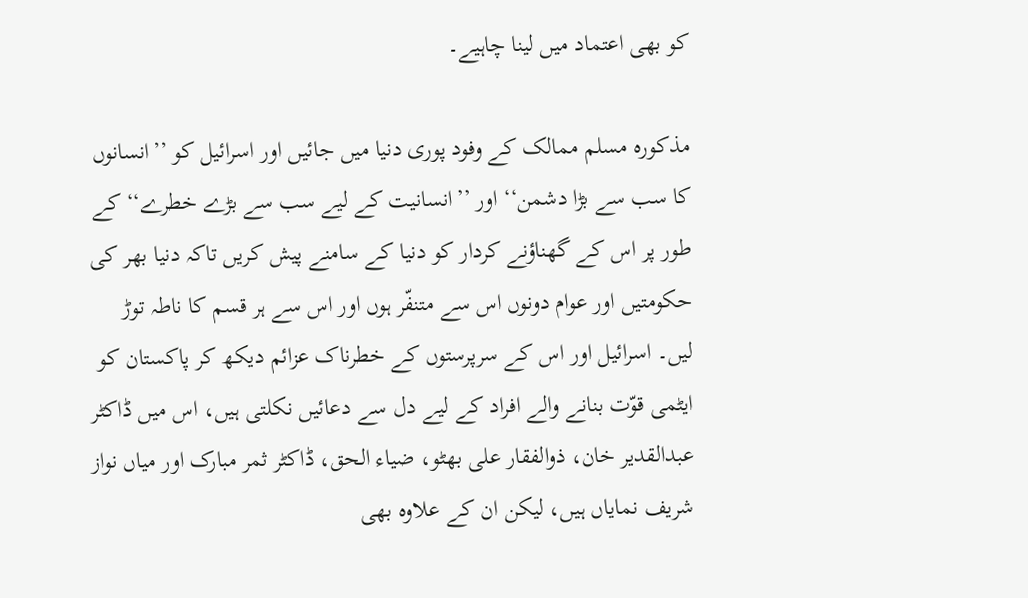کو بھی اعتماد میں لینا چاہیے۔

مذکورہ مسلم ممالک کے وفود پوری دنیا میں جائیں اور اسرائیل کو ’’انسانوں کا سب سے بڑا دشمن‘‘ اور ’’انسانیت کے لیے سب سے بڑے خطرے‘‘ کے طور پر اس کے گھناؤنے کردار کو دنیا کے سامنے پیش کریں تاکہ دنیا بھر کی حکومتیں اور عوام دونوں اس سے متنفّر ہوں اور اس سے ہر قسم کا ناطہ توڑ لیں۔ اسرائیل اور اس کے سرپرستوں کے خطرناک عزائم دیکھ کر پاکستان کو ایٹمی قوّت بنانے والے افراد کے لیے دل سے دعائیں نکلتی ہیں، اس میں ڈاکٹر عبدالقدیر خان، ذوالفقار علی بھٹو، ضیاء الحق، ڈاکٹر ثمر مبارک اور میاں نواز شریف نمایاں ہیں، لیکن ان کے علاوہ بھی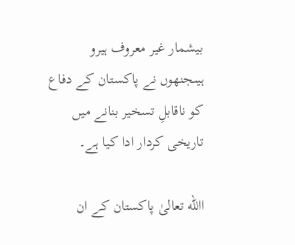بیشمار غیر معروف ہیرو ہیںجنھوں نے پاکستان کے دفاع کو ناقابلِ تسخیر بنانے میں تاریخی کردار ادا کیا ہے۔

االله تعالیٰ پاکستان کے ان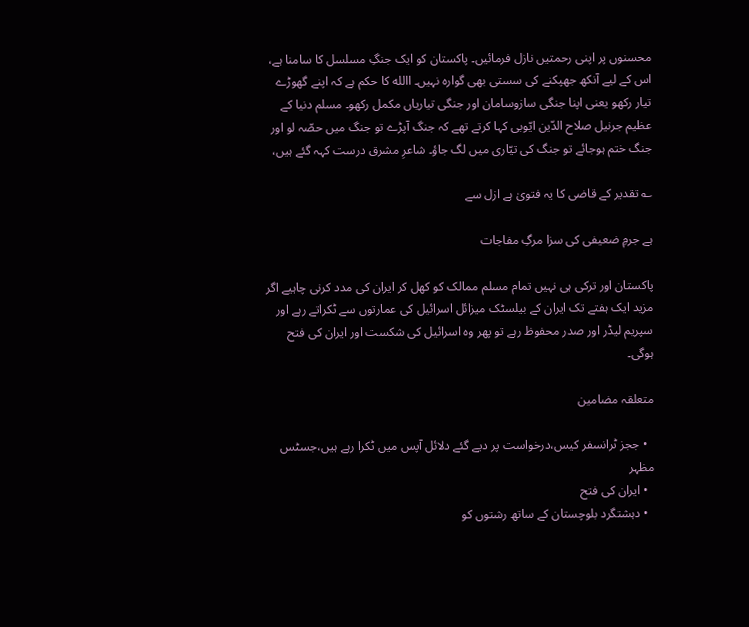محسنوں پر اپنی رحمتیں نازل فرمائیں۔ پاکستان کو ایک جنگِ مسلسل کا سامنا ہے، اس کے لیے آنکھ جھپکنے کی سستی بھی گوارہ نہیں۔ االله کا حکم ہے کہ اپنے گھوڑے تیار رکھو یعنی اپنا جنگی سازوسامان اور جنگی تیاریاں مکمل رکھو۔ مسلم دنیا کے عظیم جرنیل صلاح الدّین ایّوبی کہا کرتے تھے کہ جنگ آپڑے تو جنگ میں حصّہ لو اور جنگ ختم ہوجائے تو جنگ کی تیّاری میں لگ جاؤ۔ شاعرِ مشرق درست کہہ گئے ہیں،

؎ تقدیر کے قاضی کا یہ فتویٰ ہے ازل سے

ہے جرمِ ضعیفی کی سزا مرگِ مفاجات

پاکستان اور ترکی ہی نہیں تمام مسلم ممالک کو کھل کر ایران کی مدد کرنی چاہیے اگر مزید ایک ہفتے تک ایران کے بیلسٹک میزائل اسرائیل کی عمارتوں سے ٹکراتے رہے اور سپریم لیڈر اور صدر محفوظ رہے تو پھر وہ اسرائیل کی شکست اور ایران کی فتح ہوگی۔

متعلقہ مضامین

  • ججز ٹرانسفر کیس،درخواست پر دیے گئے دلائل آپس میں ٹکرا رہے ہیں،جسٹس مظہر
  • ایران کی فتح
  • دہشتگرد بلوچستان کے ساتھ رشتوں کو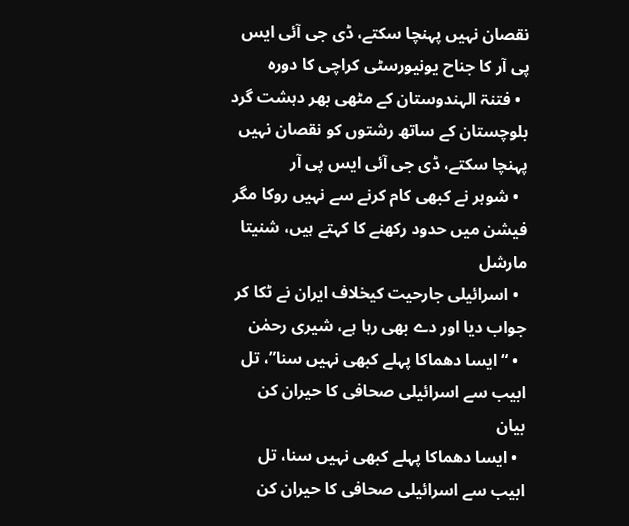نقصان نہیں پہنچا سکتے، ڈی جی آئی ایس پی آر کا جناح یونیورسٹی کراچی کا دورہ
  • فتنۃ الہندوستان کے مٹھی بھر دہشت گرد بلوچستان کے ساتھ رشتوں کو نقصان نہیں پہنچا سکتے، ڈی جی آئی ایس پی آر
  • شوہر نے کبھی کام کرنے سے نہیں روکا مگر فیشن میں حدود رکھنے کا کہتے ہیں، شنیتا مارشل
  • اسرائیلی جارحیت کیخلاف ایران نے ٹکا کر جواب دیا اور دے بھی رہا ہے، شیری رحمٰن
  • “ایسا دھماکا پہلے کبھی نہیں سنا”، تل ابیب سے اسرائیلی صحافی کا حیران کن بیان
  • ایسا دھماکا پہلے کبھی نہیں سنا، تل ابیب سے اسرائیلی صحافی کا حیران کن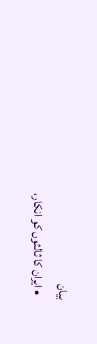بیان
  • ایران کا ثالثوں کو انکار،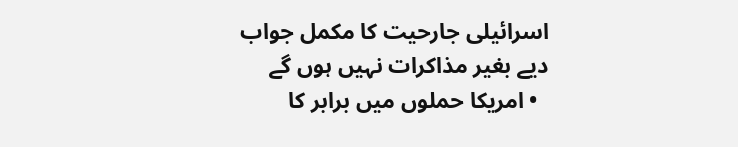اسرائیلی جارحیت کا مکمل جواب دیے بغیر مذاکرات نہیں ہوں گے
  • امریکا حملوں میں برابر کا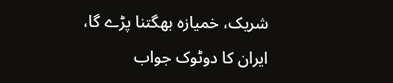شریک، خمیازہ بھگتنا پڑے گا، ایران کا دوٹوک جواب